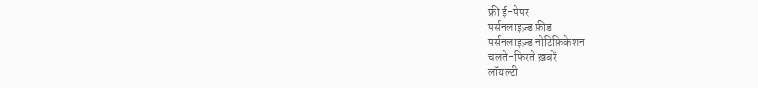फ्री ई-पेपर
पर्सनलाइज़्ड फ़ीड
पर्सनलाइज़्ड नोटिफ़िकेशन
चलते-फिरते ख़बरें
लॉयल्टी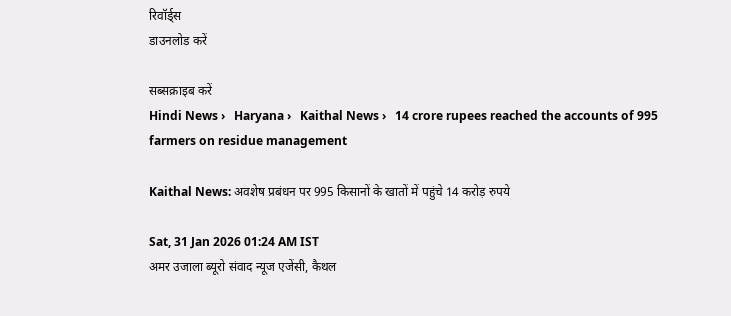रिवॉर्ड्स
डाउनलोड करें

सब्सक्राइब करें
Hindi News ›   Haryana ›   Kaithal News ›   14 crore rupees reached the accounts of 995 farmers on residue management

Kaithal News: अवशेष प्रबंधन पर 995 किसानों के खातों में पहुंचे 14 करोड़ रुपये

Sat, 31 Jan 2026 01:24 AM IST
अमर उजाला ब्यूरो संवाद न्यूज एजेंसी, कैथल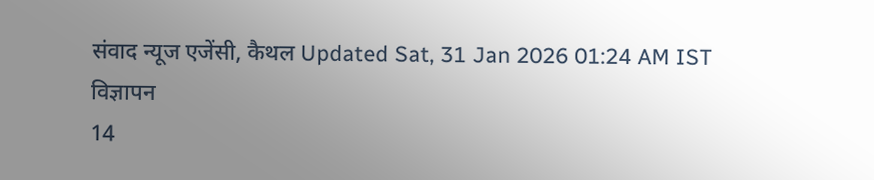संवाद न्यूज एजेंसी, कैथल Updated Sat, 31 Jan 2026 01:24 AM IST
विज्ञापन
14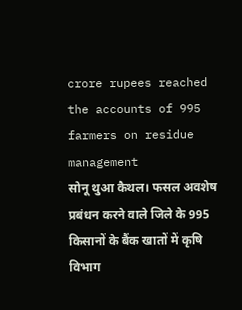crore rupees reached the accounts of 995 farmers on residue management
सोनू थुआ कैथल। फसल अवशेष प्रबंधन करने वाले जिले के 995 किसानों के बैंक खातों में कृषि विभाग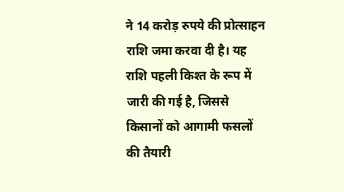ने 14 करोड़ रुपये की प्रोत्साहन राशि जमा करवा दी है। यह राशि पहली किश्त के रूप में जारी की गई है, जिससे किसानों को आगामी फसलों की तैयारी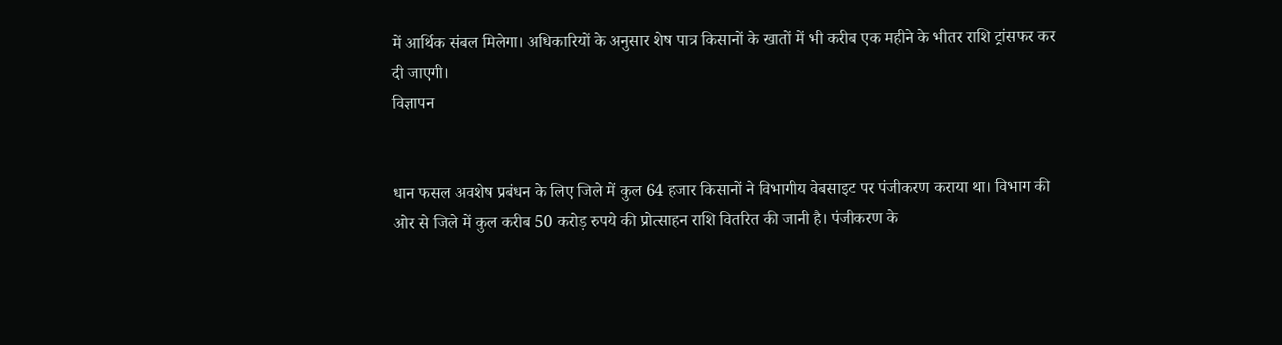में आर्थिक संबल मिलेगा। अधिकारियों के अनुसार शेष पात्र किसानों के खातों में भी करीब एक महीने के भीतर राशि ट्रांसफर कर दी जाएगी।
विज्ञापन


धान फसल अवशेष प्रबंधन के लिए जिले में कुल 64 हजार किसानों ने विभागीय वेबसाइट पर पंजीकरण कराया था। विभाग की ओर से जिले में कुल करीब 50 करोड़ रुपये की प्रोत्साहन राशि वितरित की जानी है। पंजीकरण के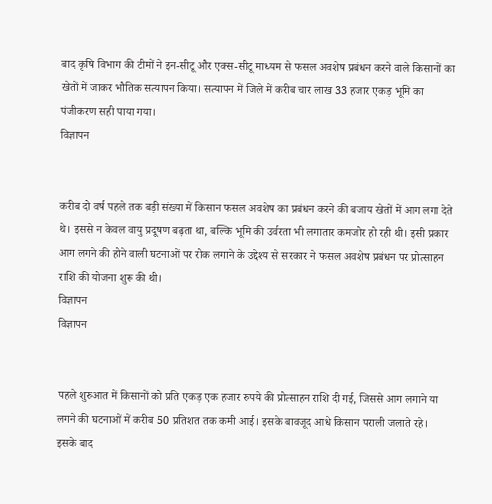बाद कृषि विभाग की टीमों ने इन-सीटू और एक्स-सीटू माध्यम से फसल अवशेष प्रबंधन करने वाले किसानों का खेतों में जाकर भौतिक सत्यापन किया। सत्यापन में जिले में करीब चार लाख 33 हजार एकड़ भूमि का पंजीकरण सही पाया गया।
विज्ञापन


करीब दो वर्ष पहले तक बड़ी संख्या में किसान फसल अवशेष का प्रबंधन करने की बजाय खेतों में आग लगा देते थे। इससे न केवल वायु प्रदूषण बढ़ता था, बल्कि भूमि की उर्वरता भी लगातार कमजोर हो रही थी। इसी प्रकार आग लगने की होने वाली घटनाओं पर रोक लगाने के उद्देश्य से सरकार ने फसल अवशेष प्रबंधन पर प्रोत्साहन राशि की योजना शुरू की थी।
विज्ञापन
विज्ञापन


पहले शुरुआत में किसानों को प्रति एकड़ एक हजार रुपये की प्रोत्साहन राशि दी गई, जिससे आग लगाने या लगने की घटनाओं में करीब 50 प्रतिशत तक कमी आई। इसके बावजूद आधे किसान पराली जलाते रहे। इसके बाद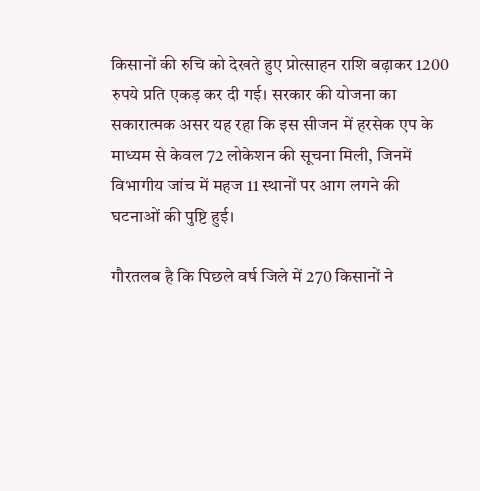किसानों की रुचि को देखते हुए प्रोत्साहन राशि बढ़ाकर 1200 रुपये प्रति एकड़ कर दी गई। सरकार की योजना का सकारात्मक असर यह रहा कि इस सीजन में हरसेक एप के माध्यम से केवल 72 लोकेशन की सूचना मिली, जिनमें विभागीय जांच में महज 11 स्थानों पर आग लगने की घटनाओं की पुष्टि हुई।

गौरतलब है कि पिछले वर्ष जिले में 270 किसानों ने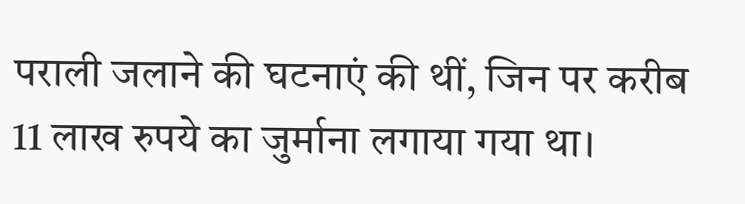पराली जलाने की घटनाएं की थीं, जिन पर करीब 11 लाख रुपये का जुर्माना लगाया गया था।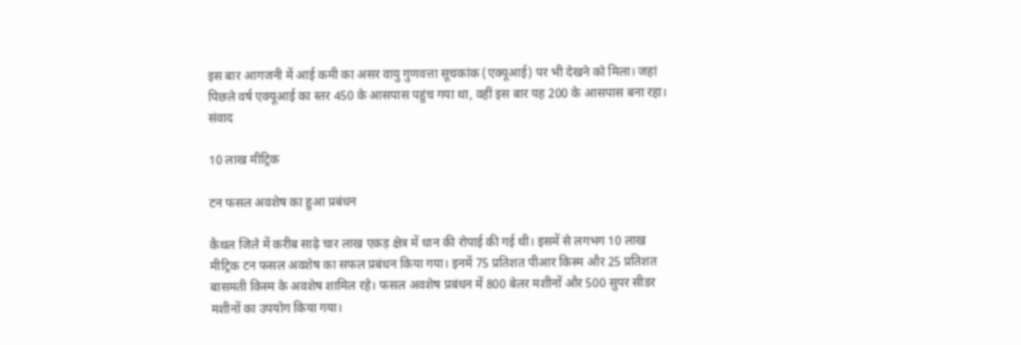इस बार आगजनी में आई कमी का असर वायु गुणवत्ता सूचकांक (एक्यूआई) पर भी देखने को मिला। जहां पिछले वर्ष एक्यूआई का स्तर 450 के आसपास पहुंच गया था, वहीं इस बार यह 200 के आसपास बना रहा। संवाद

10 लाख मीट्रिक

टन फसल अवशेष का हुआ प्रबंधन

कैथल जिले में करीब साढ़े चार लाख एकड़ क्षेत्र में धान की रोपाई की गई थी। इसमें से लगभग 10 लाख मीट्रिक टन फसल अवशेष का सफल प्रबंधन किया गया। इनमें 75 प्रतिशत पीआर किस्म और 25 प्रतिशत बासमती किस्म के अवशेष शामिल रहे। फसल अवशेष प्रबंधन में 800 बेलर मशीनों और 500 सुपर सीडर मशीनों का उपयोग किया गया।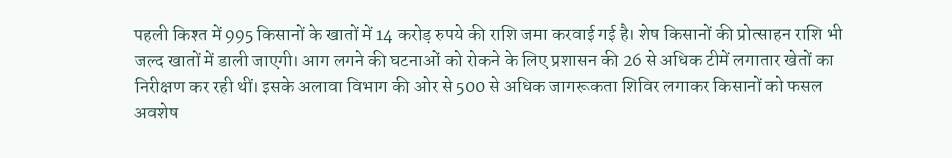पहली किश्त में 995 किसानों के खातों में 14 करोड़ रुपये की राशि जमा करवाई गई है। शेष किसानों की प्रोत्साहन राशि भी जल्द खातों में डाली जाएगी। आग लगने की घटनाओं को रोकने के लिए प्रशासन की 26 से अधिक टीमें लगातार खेतों का निरीक्षण कर रही थीं। इसके अलावा विभाग की ओर से 500 से अधिक जागरूकता शिविर लगाकर किसानों को फसल अवशेष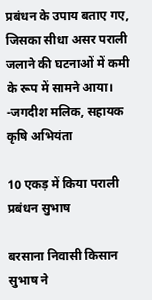प्रबंधन के उपाय बताए गए, जिसका सीधा असर पराली जलाने की घटनाओं में कमी के रूप में सामने आया। -जगदीश मलिक, सहायक कृषि अभियंता

10 एकड़ में किया पराली प्रबंधन सुभाष

बरसाना निवासी किसान सुभाष ने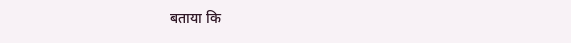बताया कि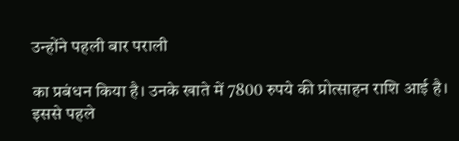उन्होंने पहली बार पराली

का प्रबंधन किया है। उनके खाते में 7800 रुपये की प्रोत्साहन राशि आई है। इससे पहले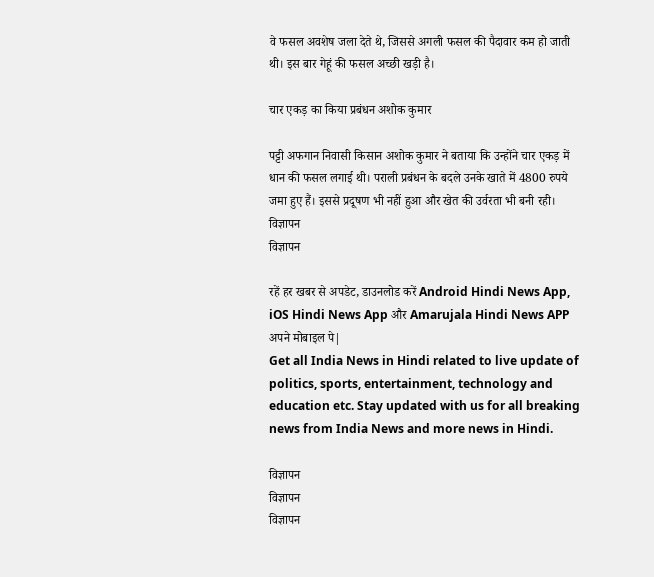वे फसल अवशेष जला देते थे, जिससे अगली फसल की पैदावार कम हो जाती थी। इस बार गेहूं की फसल अच्छी खड़ी है।

चार एकड़ का किया प्रबंधन अशोक कुमार

पट्टी अफगान निवासी किसान अशोक कुमार ने बताया कि उन्होंने चार एकड़ में धान की फसल लगाई थी। पराली प्रबंधन के बदले उनके खाते में 4800 रुपये जमा हुए हैं। इससे प्रदूषण भी नहीं हुआ और खेत की उर्वरता भी बनी रही।
विज्ञापन
विज्ञापन

रहें हर खबर से अपडेट, डाउनलोड करें Android Hindi News App, iOS Hindi News App और Amarujala Hindi News APP अपने मोबाइल पे|
Get all India News in Hindi related to live update of politics, sports, entertainment, technology and education etc. Stay updated with us for all breaking news from India News and more news in Hindi.

विज्ञापन
विज्ञापन
विज्ञापन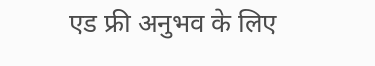एड फ्री अनुभव के लिए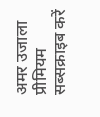अमर उजाला प्रीमियम सब्सक्राइब करें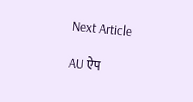Next Article

AU ऐप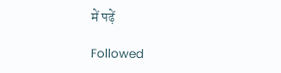में पढ़ें

Followed